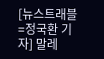[뉴스트래블=정국환 기자] 말레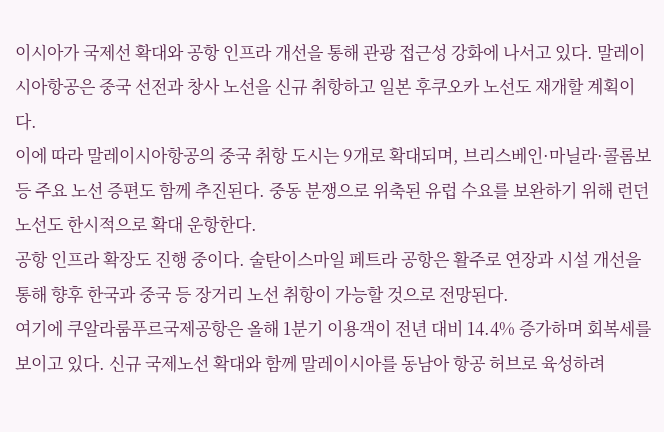이시아가 국제선 확대와 공항 인프라 개선을 통해 관광 접근성 강화에 나서고 있다. 말레이시아항공은 중국 선전과 창사 노선을 신규 취항하고 일본 후쿠오카 노선도 재개할 계획이다.
이에 따라 말레이시아항공의 중국 취항 도시는 9개로 확대되며, 브리스베인·마닐라·콜롬보 등 주요 노선 증편도 함께 추진된다. 중동 분쟁으로 위축된 유럽 수요를 보완하기 위해 런던 노선도 한시적으로 확대 운항한다.
공항 인프라 확장도 진행 중이다. 술탄이스마일 페트라 공항은 활주로 연장과 시설 개선을 통해 향후 한국과 중국 등 장거리 노선 취항이 가능할 것으로 전망된다.
여기에 쿠알라룸푸르국제공항은 올해 1분기 이용객이 전년 대비 14.4% 증가하며 회복세를 보이고 있다. 신규 국제노선 확대와 함께 말레이시아를 동남아 항공 허브로 육성하려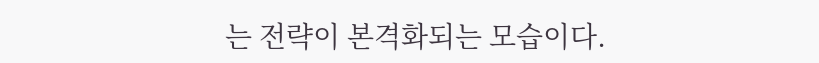는 전략이 본격화되는 모습이다.